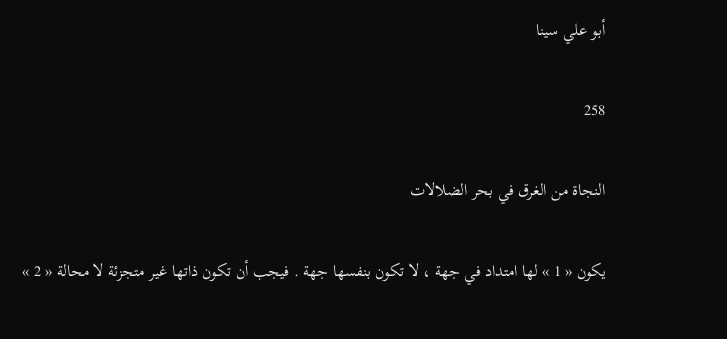أبو علي سينا

258

النجاة من الغرق في بحر الضلالات

يكون « 1 » لها امتداد في جهة ، لا تكون بنفسها جهة . فيجب أن تكون ذاتها غير متجزئة لا محالة « 2 »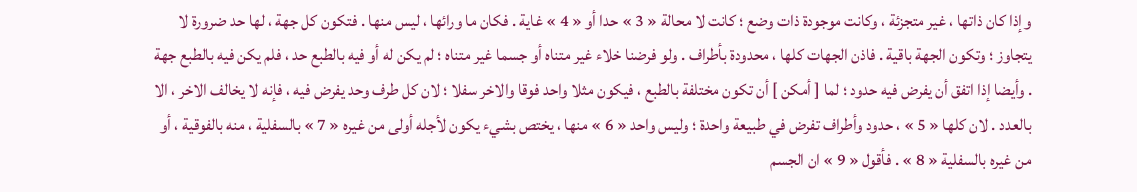وإذا كان ذاتها ، غير متجزئة ، وكانت موجودة ذات وضع ؛ كانت لا محالة « 3 » حدا أو « 4 » غاية . فكان ما ورائها ، ليس منها . فتكون كل جهة ، لها حد ضرورة لا يتجاوز ؛ وتكون الجهة باقية . فاذن الجهات كلها ، محدودة بأطراف . ولو فرضنا خلاء غير متناه أو جسما غير متناه ؛ لم يكن له أو فيه بالطبع حد ، فلم يكن فيه بالطبع جهة . وأيضا إذا اتفق أن يفرض فيه حدود ؛ لما [ أمكن ] أن تكون مختلفة بالطبع ، فيكون مثلا واحد فوقا والاخر سفلا ؛ لان كل طرف وحد يفرض فيه ، فإنه لا يخالف الاخر ، الا بالعدد . لان كلها « 5 » ، حدود وأطراف تفرض في طبيعة واحدة ؛ وليس واحد « 6 » منها ، يختص بشيء يكون لأجله أولى من غيره « 7 » بالسفلية ، منه بالفوقية ، أو من غيره بالسفلية « 8 » . فأقول « 9 » ان الجسم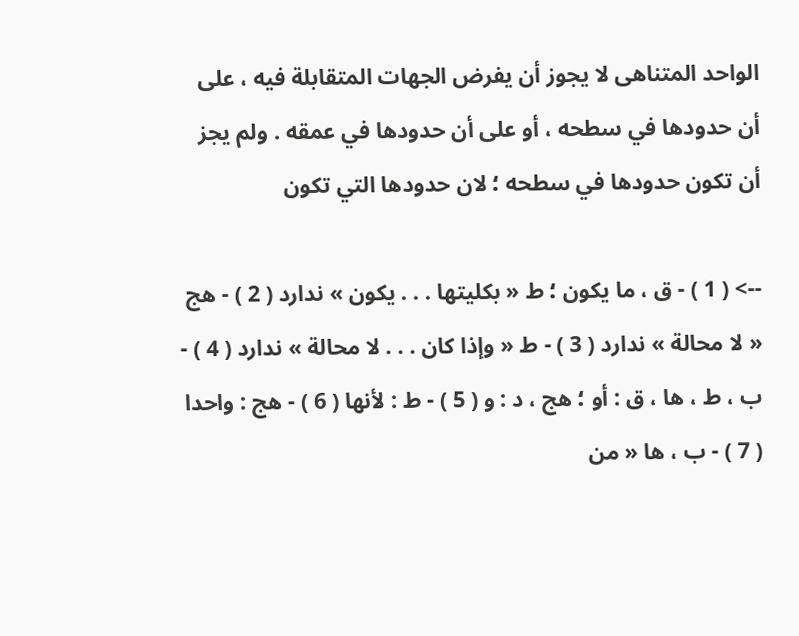الواحد المتناهى لا يجوز أن يفرض الجهات المتقابلة فيه ، على أن حدودها في سطحه ، أو على أن حدودها في عمقه . ولم يجز أن تكون حدودها في سطحه ؛ لان حدودها التي تكون

--> ( 1 ) - ق ، ما يكون ؛ ط « بكليتها . . . يكون » ندارد ( 2 ) - هج « لا محالة » ندارد ( 3 ) - ط « وإذا كان . . . لا محالة » ندارد ( 4 ) - ب ، ط ، ها ، ق : أو ؛ هج ، د : و ( 5 ) - ط : لأنها ( 6 ) - هج : واحدا ( 7 ) - ب ، ها « من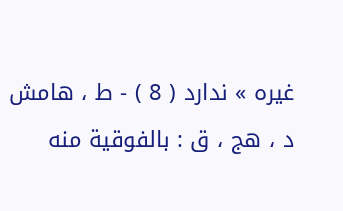غيره » ندارد ( 8 ) - ط ، هامش د ، هج ، ق : بالفوقية منه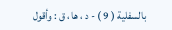بالسفلية ( 9 ) - د ، ها ، ق : وأقول